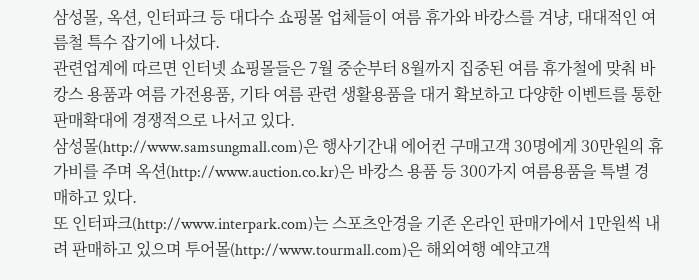삼성몰, 옥션, 인터파크 등 대다수 쇼핑몰 업체들이 여름 휴가와 바캉스를 겨냥, 대대적인 여름철 특수 잡기에 나섰다.
관련업계에 따르면 인터넷 쇼핑몰들은 7월 중순부터 8월까지 집중된 여름 휴가철에 맞춰 바캉스 용품과 여름 가전용품, 기타 여름 관련 생활용품을 대거 확보하고 다양한 이벤트를 통한 판매확대에 경쟁적으로 나서고 있다.
삼성몰(http://www.samsungmall.com)은 행사기간내 에어컨 구매고객 30명에게 30만원의 휴가비를 주며 옥션(http://www.auction.co.kr)은 바캉스 용품 등 300가지 여름용품을 특별 경매하고 있다.
또 인터파크(http://www.interpark.com)는 스포츠안경을 기존 온라인 판매가에서 1만원씩 내려 판매하고 있으며 투어몰(http://www.tourmall.com)은 해외여행 예약고객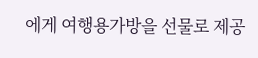에게 여행용가방을 선물로 제공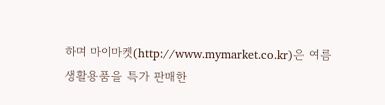하며 마이마켓(http://www.mymarket.co.kr)은 여름 생활용품을 특가 판매한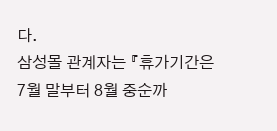다.
삼성몰 관계자는 『휴가기간은 7월 말부터 8월 중순까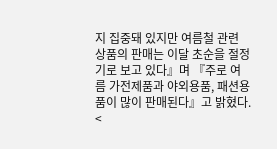지 집중돼 있지만 여름철 관련 상품의 판매는 이달 초순을 절정기로 보고 있다』며 『주로 여름 가전제품과 야외용품, 패션용품이 많이 판매된다』고 밝혔다.
<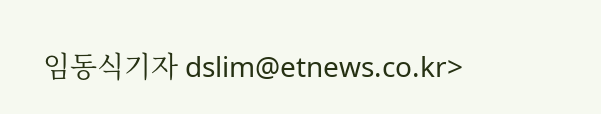임동식기자 dslim@etnews.co.kr>